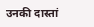उनकी दास्तां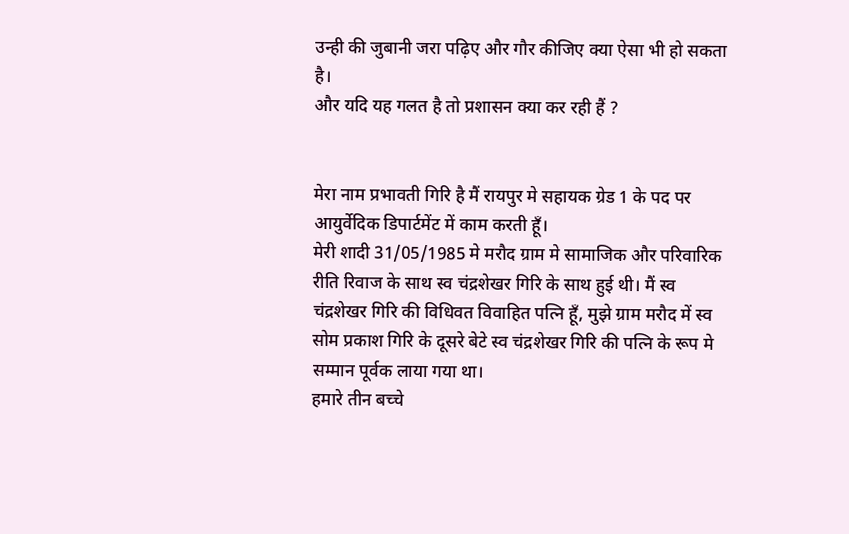उन्ही की जुबानी जरा पढ़िए और गौर कीजिए क्या ऐसा भी हो सकता है।
और यदि यह गलत है तो प्रशासन क्या कर रही हैं ?


मेरा नाम प्रभावती गिरि है मैं रायपुर मे सहायक ग्रेड 1 के पद पर आयुर्वेदिक डिपार्टमेंट में काम करती हूँ।
मेरी शादी 31/05/1985 मे मरौद ग्राम मे सामाजिक और परिवारिक रीति रिवाज के साथ स्व चंद्रशेखर गिरि के साथ हुई थी। मैं स्व चंद्रशेखर गिरि की विधिवत विवाहित पत्नि हूँ, मुझे ग्राम मरौद में स्व सोम प्रकाश गिरि के दूसरे बेटे स्व चंद्रशेखर गिरि की पत्नि के रूप मे सम्मान पूर्वक लाया गया था।
हमारे तीन बच्चे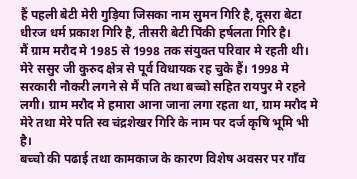हैं पहली बेटी मेरी गुड़िया जिसका नाम सुमन गिरि है, दूसरा बेटा धीरज धर्म प्रकाश गिरि है, तीसरी बेटी पिंकी हर्षलता गिरि है।
मैं ग्राम मरौद मे 1985 से 1998 तक संयुक्त परिवार मे रहती थी। मेरे ससुर जी कुरुद क्षेत्र से पूर्व विधायक रह चुके हैं। 1998 मे सरकारी नौकरी लगने से मैं पति तथा बच्चो सहित रायपुर मे रहने लगी। ग्राम मरौद मे हमारा आना जाना लगा रहता था, ग्राम मरौद मे मेरे तथा मेरे पति स्व चंद्रशेखर गिरि के नाम पर दर्ज कृषि भूमि भी है।
बच्चो की पढाई तथा कामकाज के कारण विशेष अवसर पर गाँव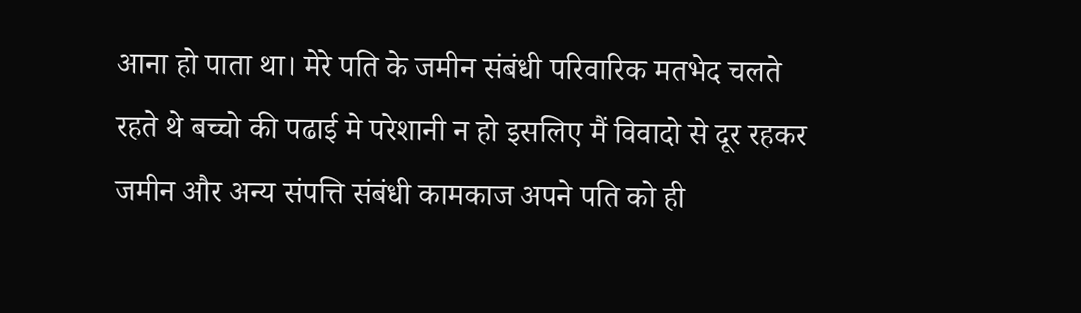आना हो पाता था। मेरे पति के जमीन संबंधी परिवारिक मतभेद चलते रहते थे बच्चो की पढाई मे परेशानी न हो इसलिए मैं विवादो से दूर रहकर जमीन और अन्य संपत्ति संबंधी कामकाज अपने पति को ही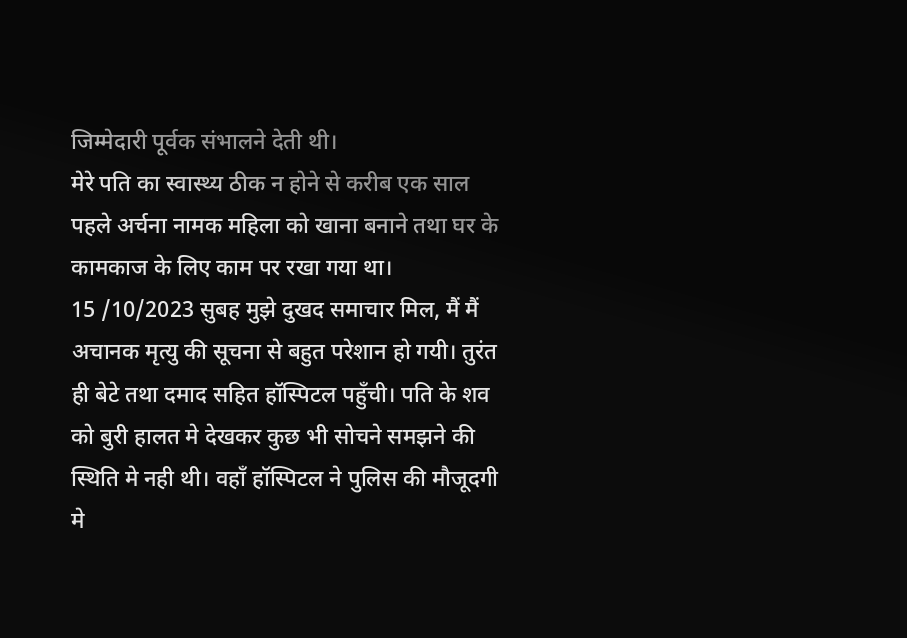जिम्मेदारी पूर्वक संभालने देती थी।
मेरे पति का स्वास्थ्य ठीक न होने से करीब एक साल पहले अर्चना नामक महिला को खाना बनाने तथा घर के कामकाज के लिए काम पर रखा गया था।
15 /10/2023 सुबह मुझे दुखद समाचार मिल, मैं मैं अचानक मृत्यु की सूचना से बहुत परेशान हो गयी। तुरंत ही बेटे तथा दमाद सहित हॉस्पिटल पहुँची। पति के शव को बुरी हालत मे देखकर कुछ भी सोचने समझने की स्थिति मे नही थी। वहाँ हॉस्पिटल ने पुलिस की मौजूदगी मे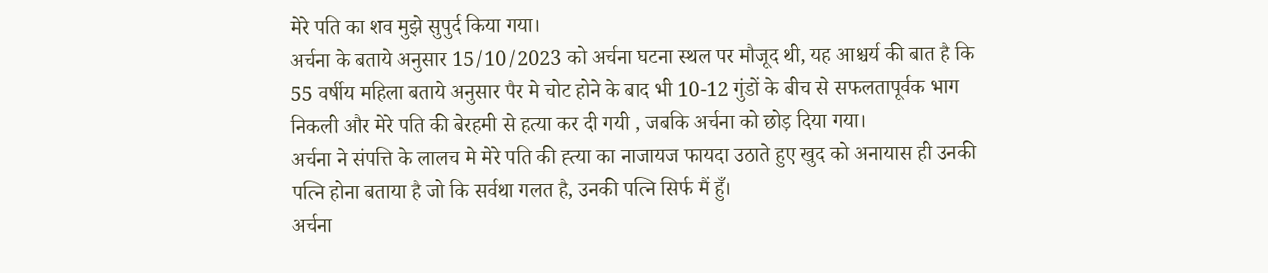मेरे पति का शव मुझे सुपुर्द किया गया।
अर्चना के बताये अनुसार 15/10/2023 को अर्चना घटना स्थल पर मौजूद थी, यह आश्चर्य की बात है कि 55 वर्षीय महिला बताये अनुसार पैर मे चोट होने के बाद भी 10-12 गुंडों के बीच से सफलतापूर्वक भाग निकली और मेरे पति की बेरहमी से हत्या कर दी गयी , जबकि अर्चना को छोड़ दिया गया।
अर्चना ने संपत्ति के लालच मे मेरे पति की ह्त्या का नाजायज फायदा उठाते हुए खुद को अनायास ही उनकी पत्नि होना बताया है जो कि सर्वथा गलत है, उनकी पत्नि सिर्फ मैं हुँ।
अर्चना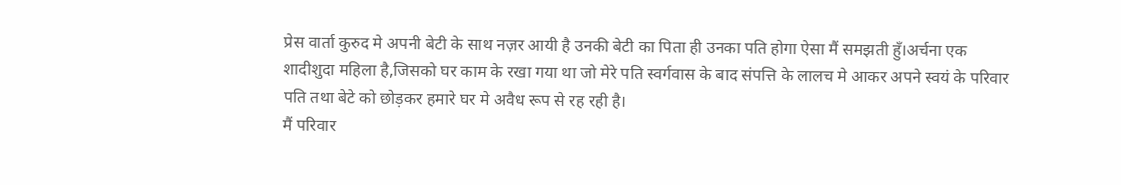प्रेस वार्ता कुरुद मे अपनी बेटी के साथ नज़र आयी है उनकी बेटी का पिता ही उनका पति होगा ऐसा मैं समझती हुँ।अर्चना एक शादीशुदा महिला है,जिसको घर काम के रखा गया था जो मेरे पति स्वर्गवास के बाद संपत्ति के लालच मे आकर अपने स्वयं के परिवार पति तथा बेटे को छोड़कर हमारे घर मे अवैध रूप से रह रही है।
मैं परिवार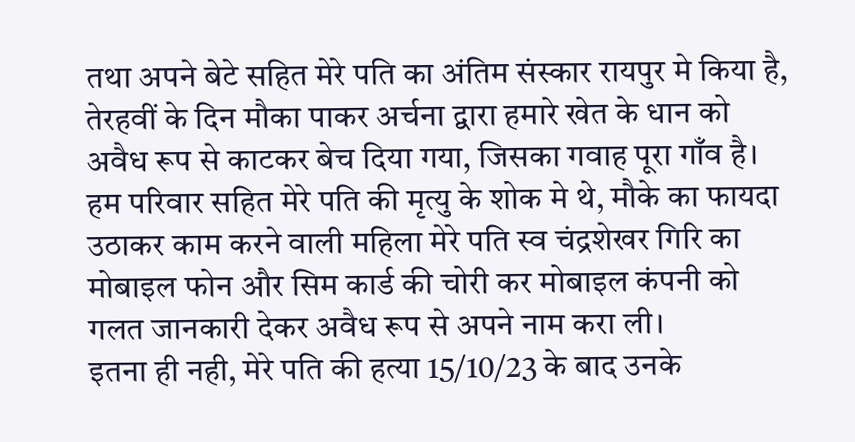तथा अपने बेटे सहित मेरे पति का अंतिम संस्कार रायपुर मे किया है, तेरहवीं के दिन मौका पाकर अर्चना द्वारा हमारे खेत के धान को अवैध रूप से काटकर बेच दिया गया, जिसका गवाह पूरा गाँव है।
हम परिवार सहित मेरे पति की मृत्यु के शोक मे थे, मौके का फायदा उठाकर काम करने वाली महिला मेरे पति स्व चंद्रशेखर गिरि का मोबाइल फोन और सिम कार्ड की चोरी कर मोबाइल कंपनी को गलत जानकारी देकर अवैध रूप से अपने नाम करा ली।
इतना ही नही, मेरे पति की हत्या 15/10/23 के बाद उनके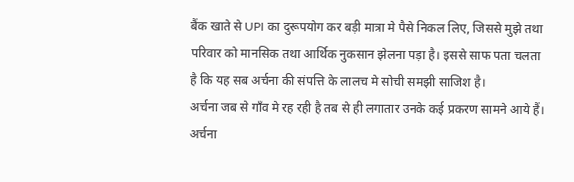बैंक खाते से UPI का दुरूपयोग कर बड़ी मात्रा मे पैसे निकल लिए, जिससे मुझे तथा परिवार को मानसिक तथा आर्थिक नुकसान झेलना पड़ा है। इससे साफ पता चलता है कि यह सब अर्चना की संपत्ति के लालच मे सोची समझी साजिश है।
अर्चना जब से गाँव मे रह रही है तब से ही लगातार उनके कई प्रकरण सामने आये हैं। अर्चना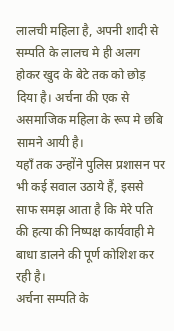लालची महिला है, अपनी शादी से सम्पति के लालच मे ही अलग होकर खुद के बेटे तक को छोड़ दिया है। अर्चना की एक से असमाजिक महिला के रूप मे छबि सामने आयी है।
यहाँ तक उन्होंने पुलिस प्रशासन पर भी कई सवाल उठाये हैं, इससे साफ समझ आता है कि मेरे पति की हत्या की निष्पक्ष कार्यवाही मे बाधा डालने की पूर्ण कोशिश कर रही है।
अर्चना सम्पति के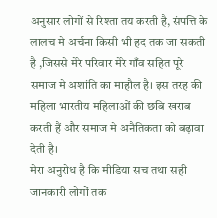अनुसार लोगों से रिश्ता तय करती है, संपत्ति के लालच मे अर्चना किसी भी हद तक जा सकती है ,जिससे मेरे परिवार मेरे गाँव सहित पूरे समाज मे अशांति का माहौल है। इस तरह की महिला भारतीय महिलाओं की छबि खराब करती हैं और समाज मे अनैतिकता को बढ़ावा देती है।
मेरा अनुरोध है कि मीडिया सच तथा सही जानकारी लोगों तक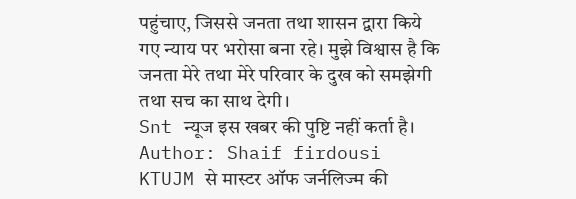पहुंचाए, जिससे जनता तथा शासन द्वारा किये गए न्याय पर भरोसा बना रहे। मुझे विश्वास है कि जनता मेरे तथा मेरे परिवार के दुख को समझेगी तथा सच का साथ देगी।
Snt न्यूज इस खबर की पुष्टि नहीं कर्ता है।
Author: Shaif firdousi
KTUJM से मास्टर ऑफ जर्नलिज्म की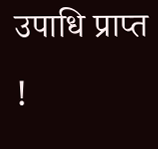उपाधि प्राप्त !